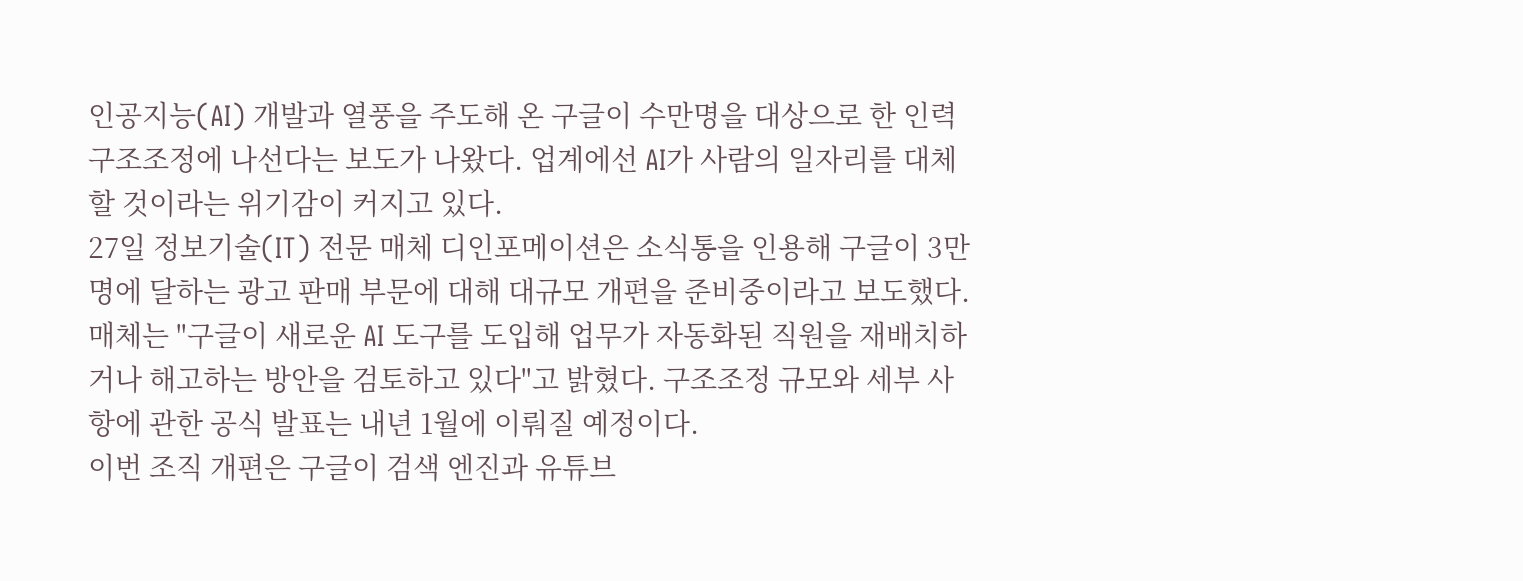인공지능(AI) 개발과 열풍을 주도해 온 구글이 수만명을 대상으로 한 인력 구조조정에 나선다는 보도가 나왔다. 업계에선 AI가 사람의 일자리를 대체할 것이라는 위기감이 커지고 있다.
27일 정보기술(IT) 전문 매체 디인포메이션은 소식통을 인용해 구글이 3만명에 달하는 광고 판매 부문에 대해 대규모 개편을 준비중이라고 보도했다.
매체는 "구글이 새로운 AI 도구를 도입해 업무가 자동화된 직원을 재배치하거나 해고하는 방안을 검토하고 있다"고 밝혔다. 구조조정 규모와 세부 사항에 관한 공식 발표는 내년 1월에 이뤄질 예정이다.
이번 조직 개편은 구글이 검색 엔진과 유튜브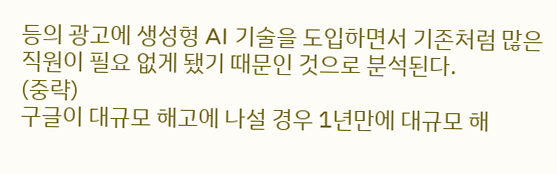등의 광고에 생성형 AI 기술을 도입하면서 기존처럼 많은 직원이 필요 없게 됐기 때문인 것으로 분석된다.
(중략)
구글이 대규모 해고에 나설 경우 1년만에 대규모 해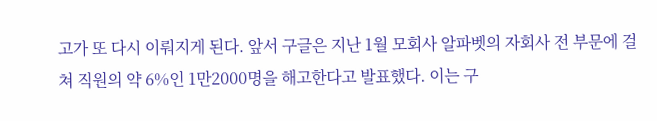고가 또 다시 이뤄지게 된다. 앞서 구글은 지난 1월 모회사 알파벳의 자회사 전 부문에 걸쳐 직원의 약 6%인 1만2000명을 해고한다고 발표했다. 이는 구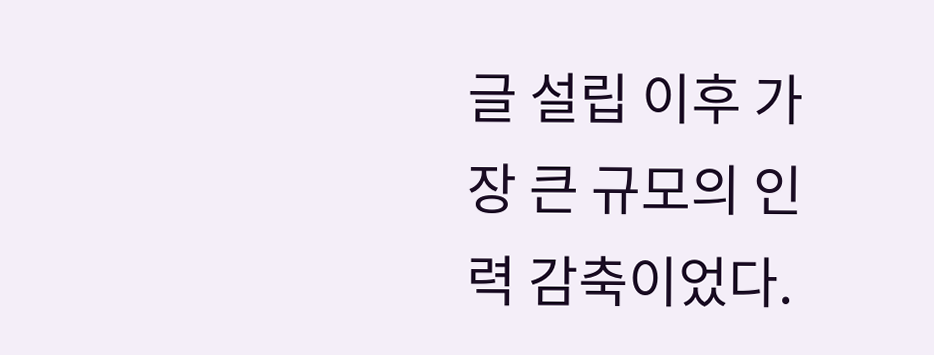글 설립 이후 가장 큰 규모의 인력 감축이었다.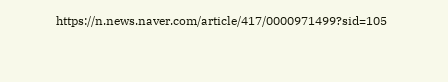https://n.news.naver.com/article/417/0000971499?sid=105